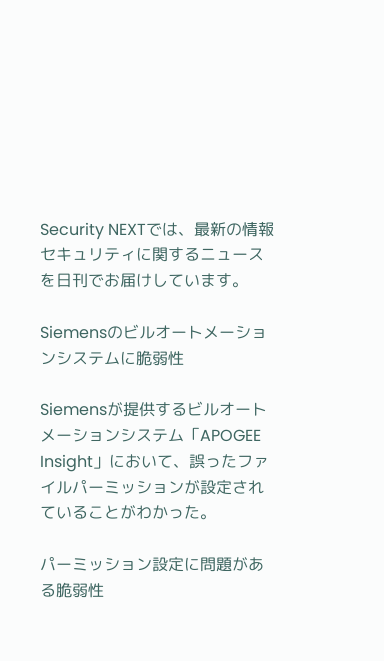Security NEXTでは、最新の情報セキュリティに関するニュースを日刊でお届けしています。

Siemensのビルオートメーションシステムに脆弱性

Siemensが提供するビルオートメーションシステム「APOGEE Insight」において、誤ったファイルパーミッションが設定されていることがわかった。

パーミッション設定に問題がある脆弱性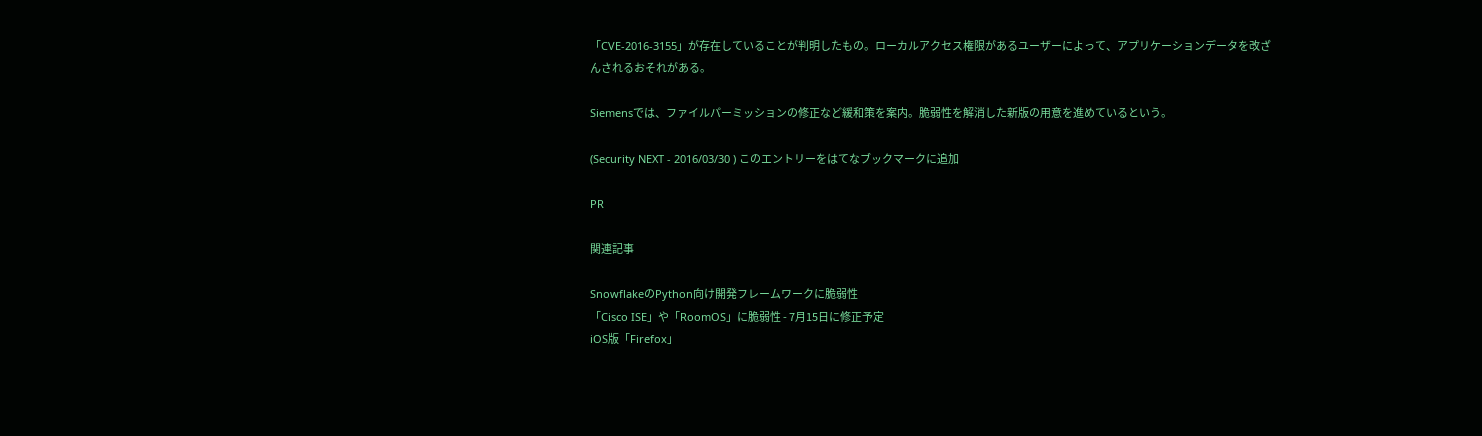「CVE-2016-3155」が存在していることが判明したもの。ローカルアクセス権限があるユーザーによって、アプリケーションデータを改ざんされるおそれがある。

Siemensでは、ファイルパーミッションの修正など緩和策を案内。脆弱性を解消した新版の用意を進めているという。

(Security NEXT - 2016/03/30 ) このエントリーをはてなブックマークに追加

PR

関連記事

SnowflakeのPython向け開発フレームワークに脆弱性
「Cisco ISE」や「RoomOS」に脆弱性 - 7月15日に修正予定
iOS版「Firefox」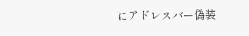にアドレスバー偽装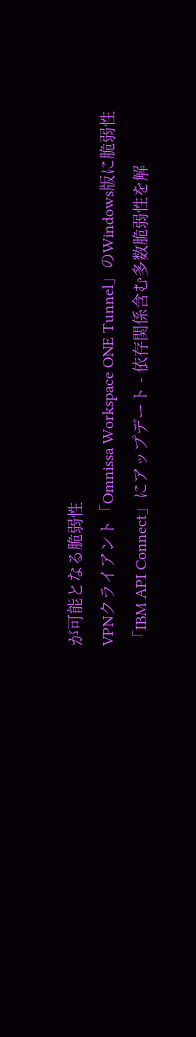が可能となる脆弱性
VPNクライアント「Omnissa Workspace ONE Tunnel」のWindows版に脆弱性
「IBM API Connect」にアップデート - 依存関係含む多数脆弱性を解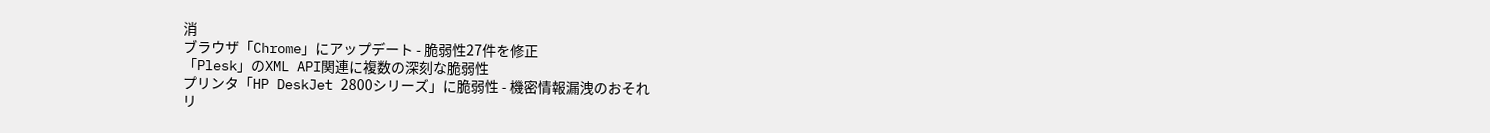消
ブラウザ「Chrome」にアップデート - 脆弱性27件を修正
「Plesk」のXML API関連に複数の深刻な脆弱性
プリンタ「HP DeskJet 2800シリーズ」に脆弱性 - 機密情報漏洩のおそれ
リ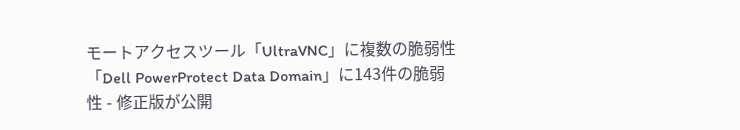モートアクセスツール「UltraVNC」に複数の脆弱性
「Dell PowerProtect Data Domain」に143件の脆弱性 - 修正版が公開